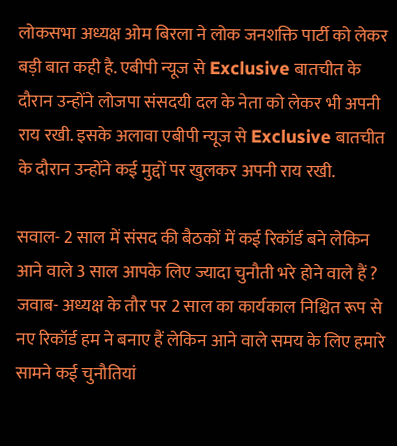लोकसभा अध्यक्ष ओम बिरला ने लोक जनशक्ति पार्टी को लेकर बड़ी बात कही है. एबीपी न्यूज से Exclusive बातचीत के दौरान उन्होंने लोजपा संसदयी दल के नेता को लेकर भी अपनी राय रखी. इसके अलावा एबीपी न्यूज से Exclusive बातचीत के दौरान उन्होंने कई मुद्दों पर खुलकर अपनी राय रखी.

सवाल- 2 साल में संसद की बैठकों में कई रिकॉर्ड बने लेकिन आने वाले 3 साल आपके लिए ज्यादा चुनौती भरे होने वाले हैं ?
जवाब- अध्यक्ष के तौर पर 2 साल का कार्यकाल निश्चित रूप से नए रिकॉर्ड हम ने बनाए हैं लेकिन आने वाले समय के लिए हमारे सामने कई चुनौतियां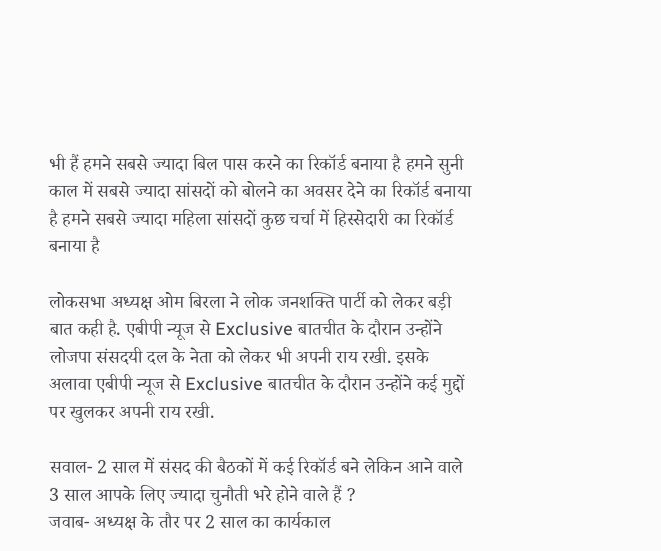भी हैं हमने सबसे ज्यादा बिल पास करने का रिकॉर्ड बनाया है हमने सुनी काल में सबसे ज्यादा सांसदों को बोलने का अवसर देने का रिकॉर्ड बनाया है हमने सबसे ज्यादा महिला सांसदों कुछ चर्चा में हिस्सेदारी का रिकॉर्ड बनाया है

लोकसभा अध्यक्ष ओम बिरला ने लोक जनशक्ति पार्टी को लेकर बड़ी बात कही है. एबीपी न्यूज से Exclusive बातचीत के दौरान उन्होंने लोजपा संसदयी दल के नेता को लेकर भी अपनी राय रखी. इसके अलावा एबीपी न्यूज से Exclusive बातचीत के दौरान उन्होंने कई मुद्दों पर खुलकर अपनी राय रखी.

सवाल- 2 साल में संसद की बैठकों में कई रिकॉर्ड बने लेकिन आने वाले 3 साल आपके लिए ज्यादा चुनौती भरे होने वाले हैं ?
जवाब- अध्यक्ष के तौर पर 2 साल का कार्यकाल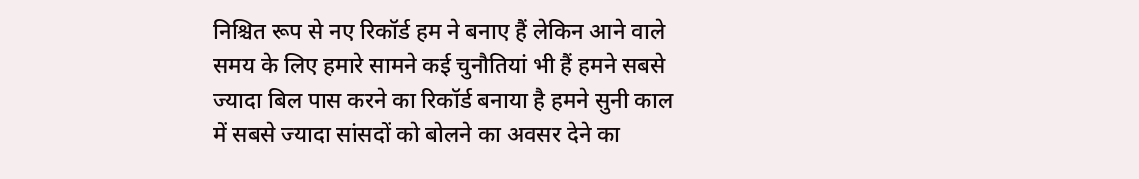निश्चित रूप से नए रिकॉर्ड हम ने बनाए हैं लेकिन आने वाले समय के लिए हमारे सामने कई चुनौतियां भी हैं हमने सबसे ज्यादा बिल पास करने का रिकॉर्ड बनाया है हमने सुनी काल में सबसे ज्यादा सांसदों को बोलने का अवसर देने का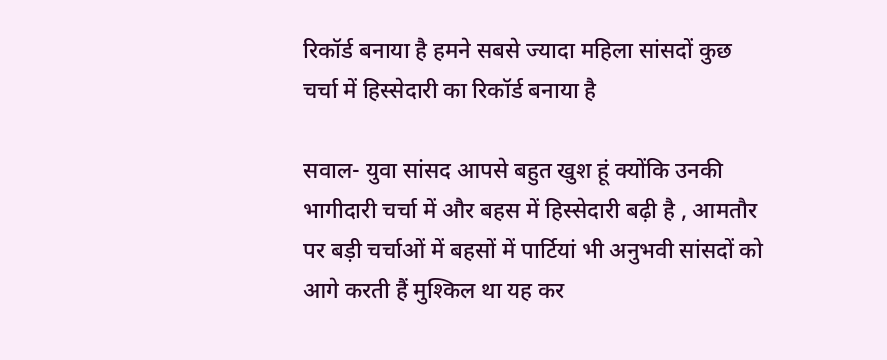रिकॉर्ड बनाया है हमने सबसे ज्यादा महिला सांसदों कुछ चर्चा में हिस्सेदारी का रिकॉर्ड बनाया है

सवाल- युवा सांसद आपसे बहुत खुश हूं क्योंकि उनकी भागीदारी चर्चा में और बहस में हिस्सेदारी बढ़ी है , आमतौर पर बड़ी चर्चाओं में बहसों में पार्टियां भी अनुभवी सांसदों को आगे करती हैं मुश्किल था यह कर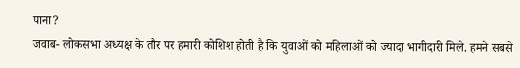पाना?
जवाब- लोकसभा अध्यक्ष के तौर पर हमारी कोशिश होती है कि युवाओं को महिलाओं को ज्यादा भागीदारी मिले. हमने सबसे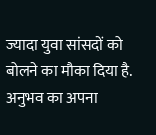ज्यादा युवा सांसदों को बोलने का मौका दिया है. अनुभव का अपना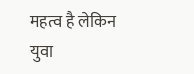महत्व है लेकिन युवा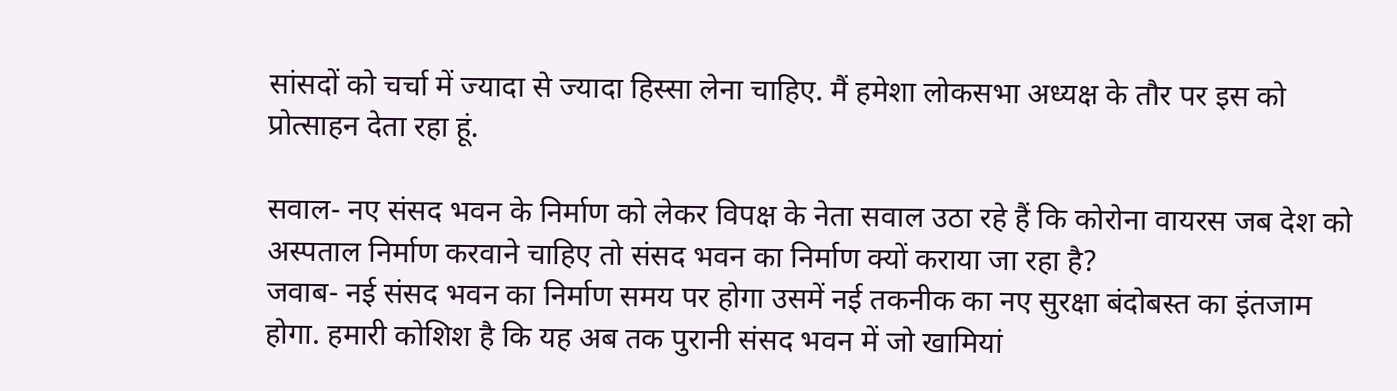सांसदों को चर्चा में ज्यादा से ज्यादा हिस्सा लेना चाहिए. मैं हमेशा लोकसभा अध्यक्ष के तौर पर इस को प्रोत्साहन देता रहा हूं.

सवाल- नए संसद भवन के निर्माण को लेकर विपक्ष के नेता सवाल उठा रहे हैं कि कोरोना वायरस जब देश को अस्पताल निर्माण करवाने चाहिए तो संसद भवन का निर्माण क्यों कराया जा रहा है?
जवाब- नई संसद भवन का निर्माण समय पर होगा उसमें नई तकनीक का नए सुरक्षा बंदोबस्त का इंतजाम होगा. हमारी कोशिश है कि यह अब तक पुरानी संसद भवन में जो खामियां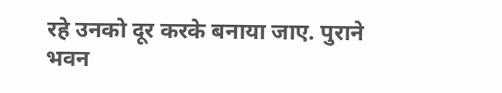रहे उनको दूर करके बनाया जाए. पुराने भवन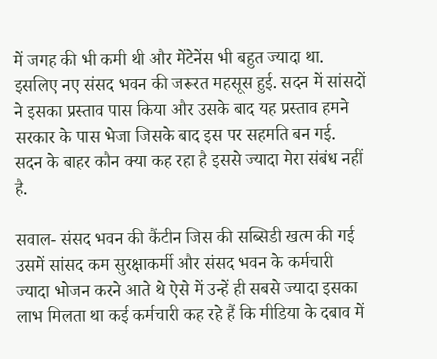में जगह की भी कमी थी और मेंटेनेंस भी बहुत ज्यादा था. इसलिए नए संसद भवन की जरूरत महसूस हुई. सदन में सांसदों ने इसका प्रस्ताव पास किया और उसके बाद यह प्रस्ताव हमने सरकार के पास भेजा जिसके बाद इस पर सहमति बन गई. सदन के बाहर कौन क्या कह रहा है इससे ज्यादा मेरा संबंध नहीं है.

सवाल- संसद भवन की कैंटीन जिस की सब्सिडी खत्म की गई उसमें सांसद कम सुरक्षाकर्मी और संसद भवन के कर्मचारी ज्यादा भोजन करने आते थे ऐसे में उन्हें ही सबसे ज्यादा इसका लाभ मिलता था कई कर्मचारी कह रहे हैं कि मीडिया के दबाव में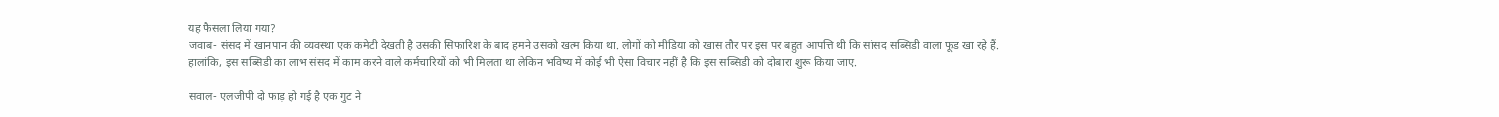यह फैसला लिया गया?
जवाब- संसद में खानपान की व्यवस्था एक कमेटी देखती है उसकी सिफारिश के बाद हमने उसको खत्म किया था. लोगों को मीडिया को खास तौर पर इस पर बहुत आपत्ति थी कि सांसद सब्सिडी वाला फूड खा रहे हैं. हालांकि, इस सब्सिडी का लाभ संसद में काम करने वाले कर्मचारियों को भी मिलता था लेकिन भविष्य में कोई भी ऐसा विचार नहीं है कि इस सब्सिडी को दोबारा शुरू किया जाए.

सवाल- एलजीपी दो फाड़ हो गई है एक गुट ने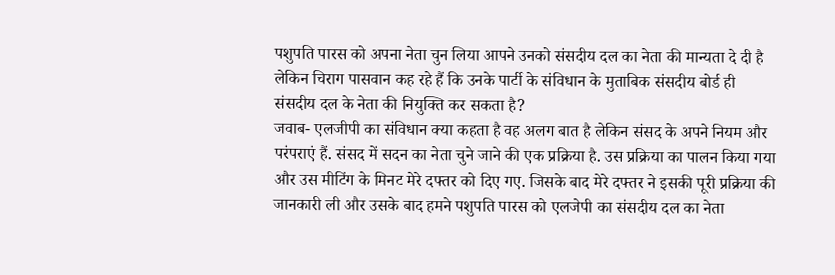पशुपति पारस को अपना नेता चुन लिया आपने उनको संसदीय दल का नेता की मान्यता दे दी है लेकिन चिराग पासवान कह रहे हैं कि उनके पार्टी के संविधान के मुताबिक संसदीय बोर्ड ही संसदीय दल के नेता की नियुक्ति कर सकता है?
जवाब- एलजीपी का संविधान क्या कहता है वह अलग बात है लेकिन संसद के अपने नियम और परंपराएं हैं. संसद में सदन का नेता चुने जाने की एक प्रक्रिया है. उस प्रक्रिया का पालन किया गया और उस मीटिंग के मिनट मेरे दफ्तर को दिए गए. जिसके बाद मेरे दफ्तर ने इसकी पूरी प्रक्रिया की जानकारी ली और उसके बाद हमने पशुपति पारस को एलजेपी का संसदीय दल का नेता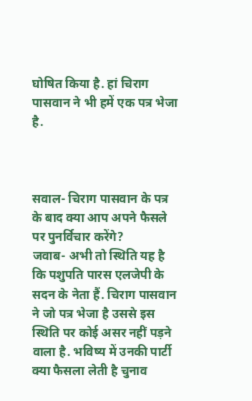घोषित किया है. हां चिराग पासवान ने भी हमें एक पत्र भेजा है.



सवाल- चिराग पासवान के पत्र के बाद क्या आप अपने फैसले पर पुनर्विचार करेंगे?
जवाब- अभी तो स्थिति यह है कि पशुपति पारस एलजेपी के सदन के नेता हैं. चिराग पासवान ने जो पत्र भेजा है उससे इस स्थिति पर कोई असर नहीं पड़ने वाला है. भविष्य में उनकी पार्टी क्या फैसला लेती है चुनाव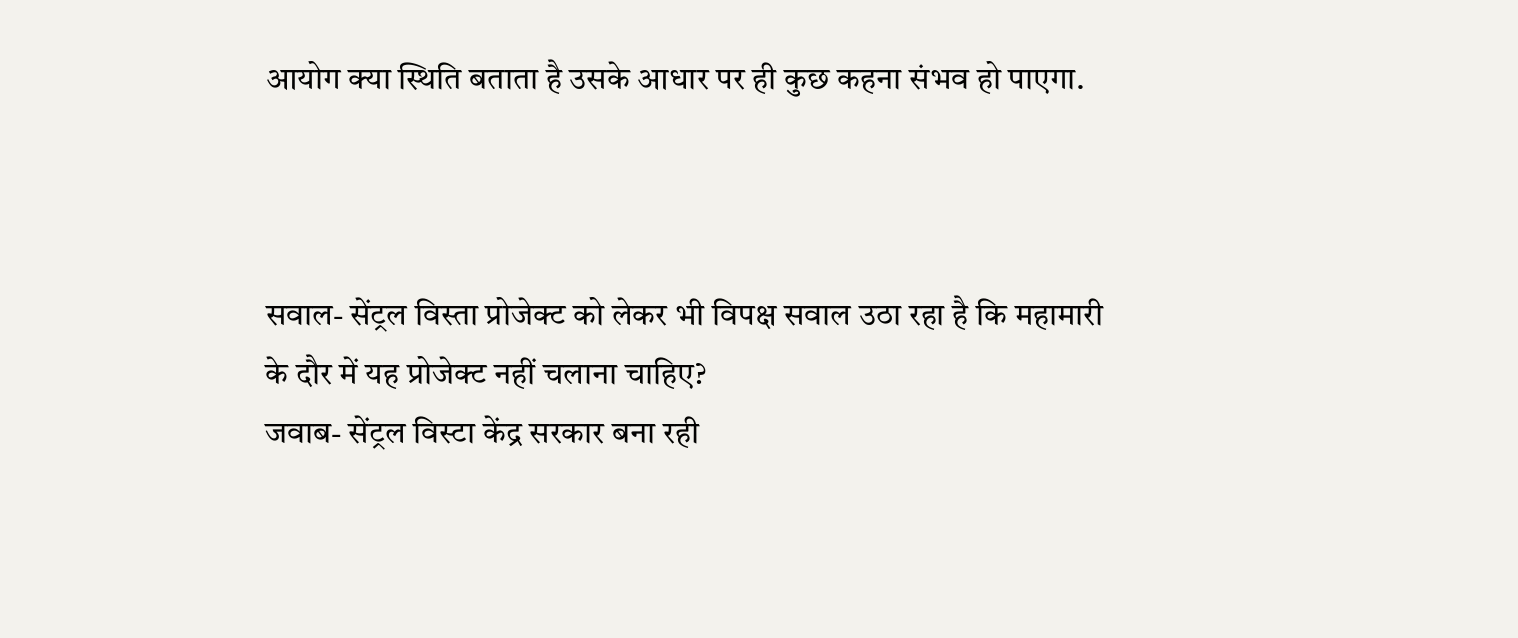आयोग क्या स्थिति बताता है उसके आधार पर ही कुछ कहना संभव हो पाएगा.



सवाल- सेंट्रल विस्ता प्रोजेक्ट को लेकर भी विपक्ष सवाल उठा रहा है कि महामारी के दौर में यह प्रोजेक्ट नहीं चलाना चाहिए?
जवाब- सेंट्रल विस्टा केंद्र सरकार बना रही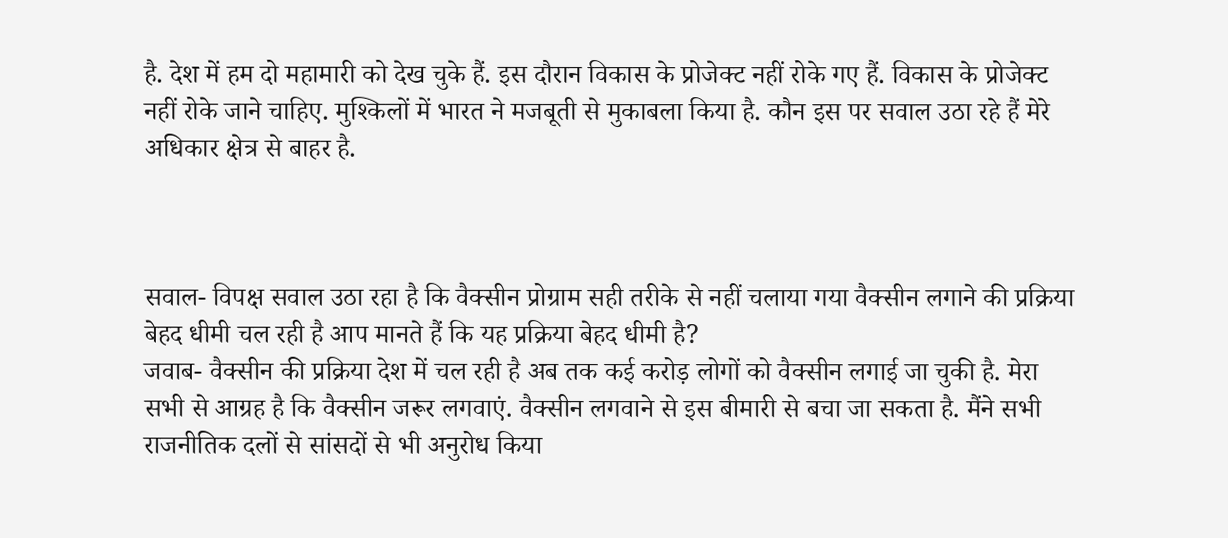है. देश में हम दो महामारी को देख चुके हैं. इस दौरान विकास के प्रोजेक्ट नहीं रोके गए हैं. विकास के प्रोजेक्ट नहीं रोके जाने चाहिए. मुश्किलों में भारत ने मजबूती से मुकाबला किया है. कौन इस पर सवाल उठा रहे हैं मेरे अधिकार क्षेत्र से बाहर है.



सवाल- विपक्ष सवाल उठा रहा है कि वैक्सीन प्रोग्राम सही तरीके से नहीं चलाया गया वैक्सीन लगाने की प्रक्रिया बेहद धीमी चल रही है आप मानते हैं कि यह प्रक्रिया बेहद धीमी है?
जवाब- वैक्सीन की प्रक्रिया देश में चल रही है अब तक कई करोड़ लोगों को वैक्सीन लगाई जा चुकी है. मेरा सभी से आग्रह है कि वैक्सीन जरूर लगवाएं. वैक्सीन लगवाने से इस बीमारी से बचा जा सकता है. मैंने सभी राजनीतिक दलों से सांसदों से भी अनुरोध किया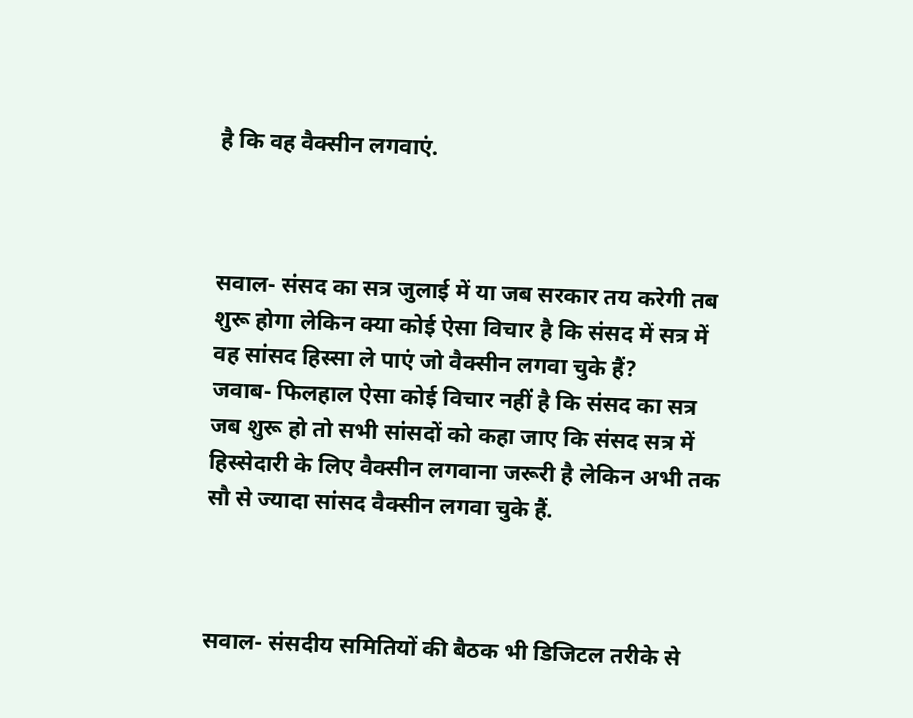है कि वह वैक्सीन लगवाएं.



सवाल- संसद का सत्र जुलाई में या जब सरकार तय करेगी तब शुरू होगा लेकिन क्या कोई ऐसा विचार है कि संसद में सत्र में वह सांसद हिस्सा ले पाएं जो वैक्सीन लगवा चुके हैं?
जवाब- फिलहाल ऐसा कोई विचार नहीं है कि संसद का सत्र जब शुरू हो तो सभी सांसदों को कहा जाए कि संसद सत्र में हिस्सेदारी के लिए वैक्सीन लगवाना जरूरी है लेकिन अभी तक सौ से ज्यादा सांसद वैक्सीन लगवा चुके हैं.



सवाल- संसदीय समितियों की बैठक भी डिजिटल तरीके से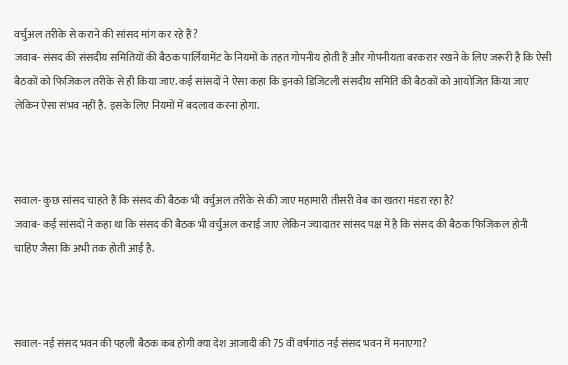वर्चुअल तरीके से कराने की सांसद मांग कर रहे हैं?
जवाब- संसद की संसदीय समितियों की बैठक पार्लियामेंट के नियमों के तहत गोपनीय होती हैं और गोपनीयता बरकरार रखने के लिए जरूरी है कि ऐसी बैठकों को फिजिकल तरीके से ही किया जाए. कई सांसदों ने ऐसा कहा कि इनको डिजिटली संसदीय समिति की बैठकों को आयोजित किया जाए लेकिन ऐसा संभव नहीं है. इसके लिए नियमों में बदलाव करना होगा.



सवाल- कुछ सांसद चाहते हैं कि संसद की बैठक भी वर्चुअल तरीके से की जाए महामारी तीसरी वेब का खतरा मंडरा रहा है?
जवाब- कई सांसदों ने कहा था कि संसद की बैठक भी वर्चुअल कराई जाए लेकिन ज्यादातर सांसद पक्ष में है कि संसद की बैठक फिजिकल होनी चाहिए जैसा कि अभी तक होती आई है.



सवाल- नई संसद भवन की पहली बैठक कब होगी क्या देश आजादी की 75 वीं वर्षगांठ नई संसद भवन में मनाएगा?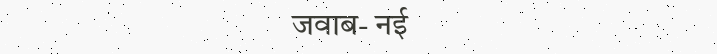जवाब- नई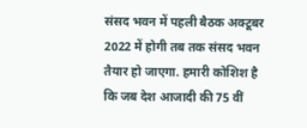संसद भवन में पहली बैठक अक्टूबर 2022 में होगी तब तक संसद भवन तैयार हो जाएगा. हमारी कोशिश है कि जब देश आजादी की 75 वीं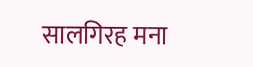सालगिरह मना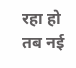रहा हो तब नई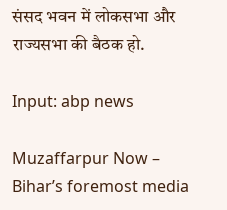संसद भवन में लोकसभा और राज्यसभा की बैठक हो.

Input: abp news

Muzaffarpur Now – Bihar’s foremost media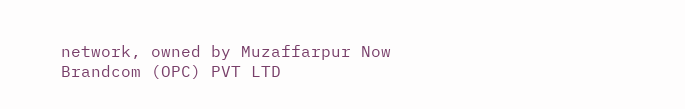network, owned by Muzaffarpur Now Brandcom (OPC) PVT LTD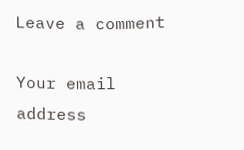Leave a comment

Your email address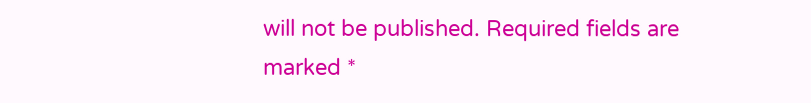will not be published. Required fields are marked *